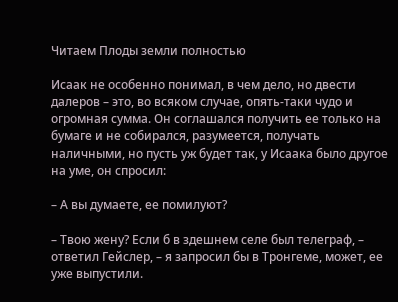Читаем Плоды земли полностью

Исаак не особенно понимал, в чем дело, но двести далеров – это, во всяком случае, опять-таки чудо и огромная сумма. Он соглашался получить ее только на бумаге и не собирался, разумеется, получать наличными, но пусть уж будет так, у Исаака было другое на уме, он спросил:

– А вы думаете, ее помилуют?

– Твою жену? Если б в здешнем селе был телеграф, – ответил Гейслер, – я запросил бы в Тронгеме, может, ее уже выпустили.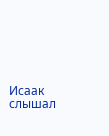Исаак слышал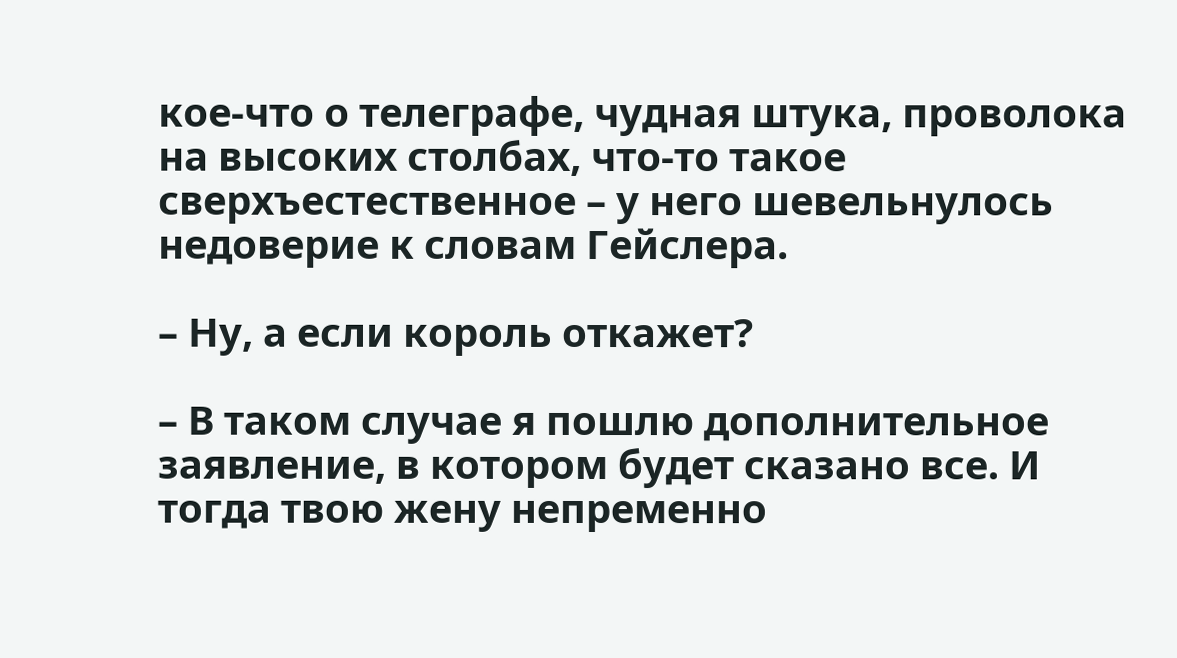кое-что о телеграфе, чудная штука, проволока на высоких столбах, что-то такое сверхъестественное – у него шевельнулось недоверие к словам Гейслера.

– Ну, а если король откажет?

– В таком случае я пошлю дополнительное заявление, в котором будет сказано все. И тогда твою жену непременно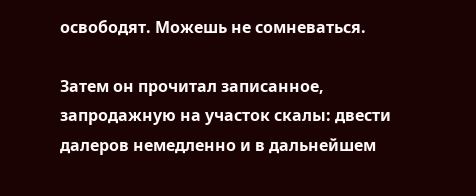освободят. Можешь не сомневаться.

Затем он прочитал записанное, запродажную на участок скалы: двести далеров немедленно и в дальнейшем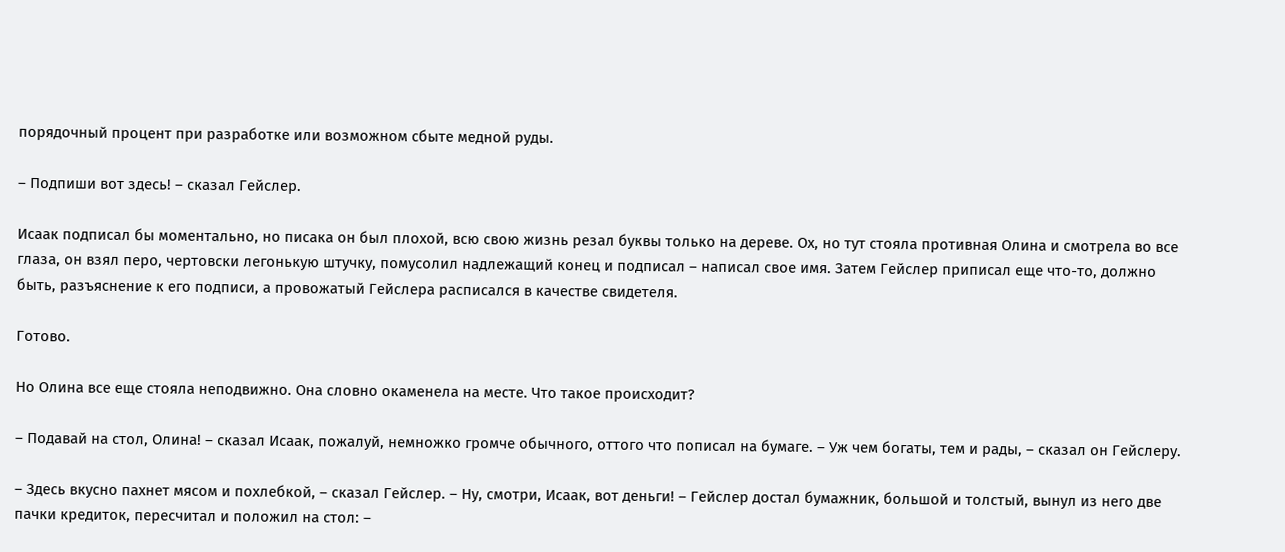порядочный процент при разработке или возможном сбыте медной руды.

– Подпиши вот здесь! – сказал Гейслер.

Исаак подписал бы моментально, но писака он был плохой, всю свою жизнь резал буквы только на дереве. Ох, но тут стояла противная Олина и смотрела во все глаза, он взял перо, чертовски легонькую штучку, помусолил надлежащий конец и подписал – написал свое имя. Затем Гейслер приписал еще что-то, должно быть, разъяснение к его подписи, а провожатый Гейслера расписался в качестве свидетеля.

Готово.

Но Олина все еще стояла неподвижно. Она словно окаменела на месте. Что такое происходит?

– Подавай на стол, Олина! – сказал Исаак, пожалуй, немножко громче обычного, оттого что пописал на бумаге. – Уж чем богаты, тем и рады, – сказал он Гейслеру.

– Здесь вкусно пахнет мясом и похлебкой, – сказал Гейслер. – Ну, смотри, Исаак, вот деньги! – Гейслер достал бумажник, большой и толстый, вынул из него две пачки кредиток, пересчитал и положил на стол: –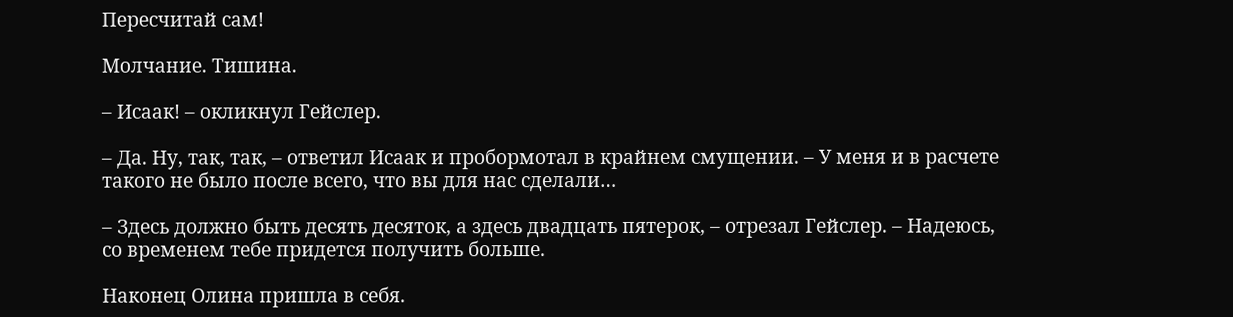Пересчитай сам!

Молчание. Тишина.

– Исаак! – окликнул Гейслер.

– Да. Ну, так, так, – ответил Исаак и пробормотал в крайнем смущении. – У меня и в расчете такого не было после всего, что вы для нас сделали…

– Здесь должно быть десять десяток, а здесь двадцать пятерок, – отрезал Гейслер. – Надеюсь, со временем тебе придется получить больше.

Наконец Олина пришла в себя.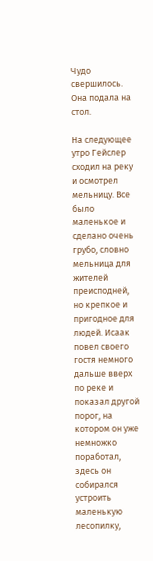Чудо свершилось. Она подала на стол.

На следующее утро Гейслер сходил на реку и осмотрел мельницу. Все было маленькое и сделано очень грубо, словно мельница для жителей преисподней, но крепкое и пригодное для людей. Исаак повел своего гостя немного дальше вверх по реке и показал другой порог, на котором он уже немножко поработал, здесь он собирался устроить маленькую лесопилку,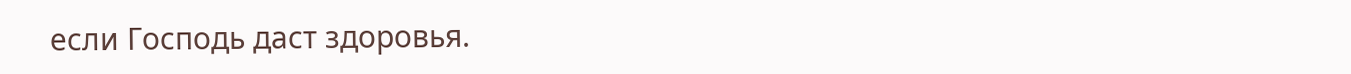если Господь даст здоровья.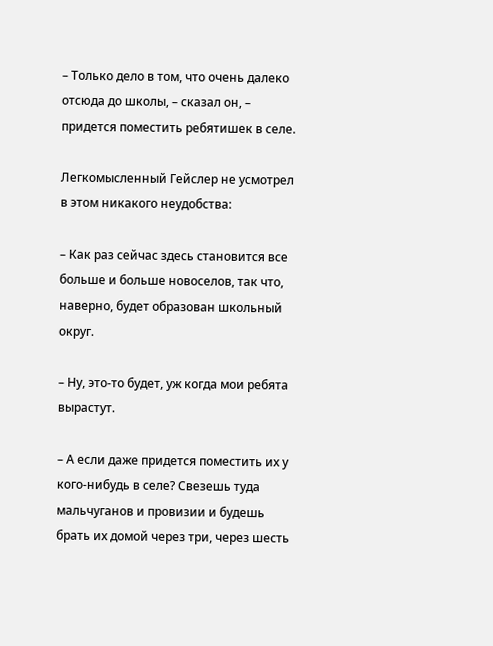– Только дело в том, что очень далеко отсюда до школы, – сказал он, – придется поместить ребятишек в селе.

Легкомысленный Гейслер не усмотрел в этом никакого неудобства:

– Как раз сейчас здесь становится все больше и больше новоселов, так что, наверно, будет образован школьный округ.

– Ну, это-то будет, уж когда мои ребята вырастут.

– А если даже придется поместить их у кого-нибудь в селе? Свезешь туда мальчуганов и провизии и будешь брать их домой через три, через шесть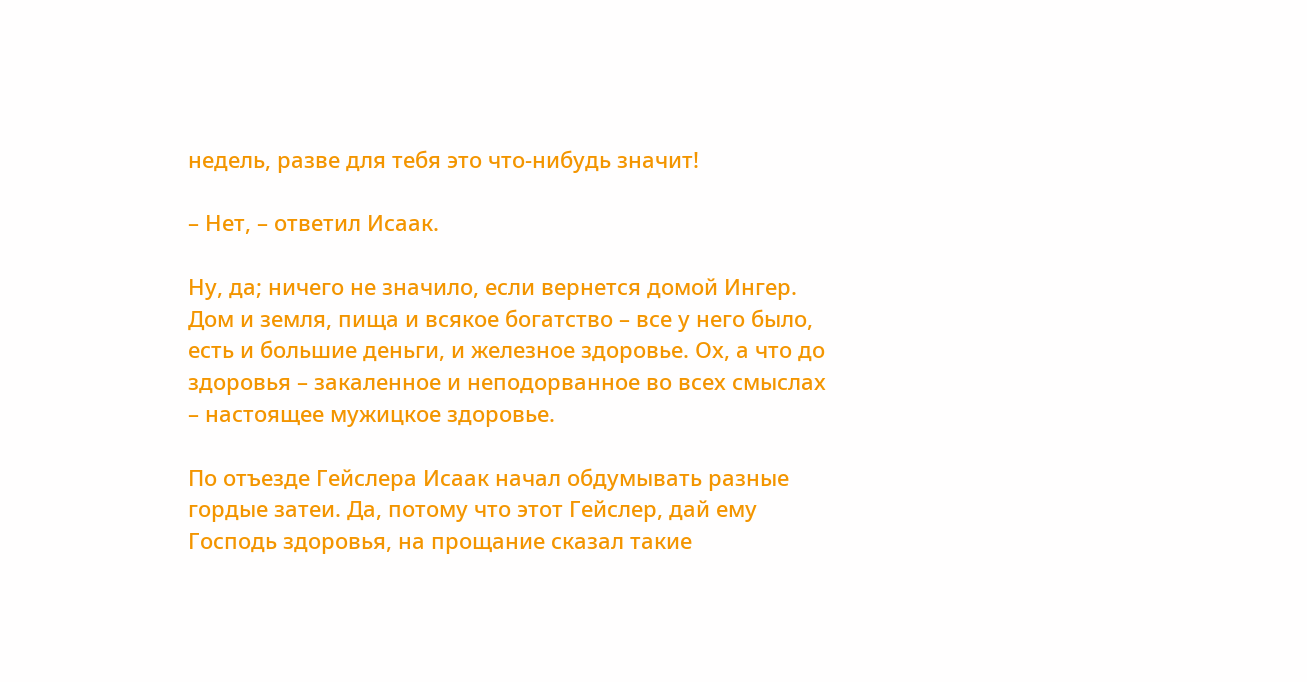недель, разве для тебя это что-нибудь значит!

– Нет, – ответил Исаак.

Ну, да; ничего не значило, если вернется домой Ингер. Дом и земля, пища и всякое богатство – все у него было, есть и большие деньги, и железное здоровье. Ох, а что до здоровья – закаленное и неподорванное во всех смыслах – настоящее мужицкое здоровье.

По отъезде Гейслера Исаак начал обдумывать разные гордые затеи. Да, потому что этот Гейслер, дай ему Господь здоровья, на прощание сказал такие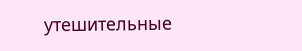утешительные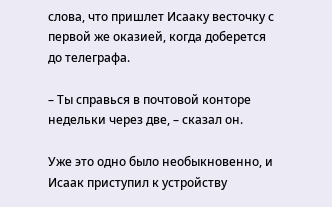слова, что пришлет Исааку весточку с первой же оказией, когда доберется до телеграфа.

– Ты справься в почтовой конторе недельки через две, – сказал он.

Уже это одно было необыкновенно, и Исаак приступил к устройству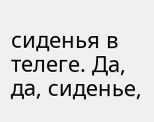сиденья в телеге. Да, да, сиденье,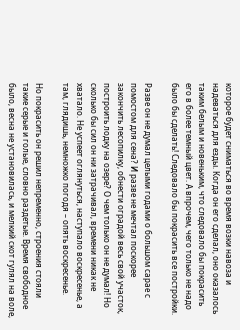которое будет сниматься во время возки навоза и надеваться для езды. Когда он его сделал, оно оказалось таким белым и новеньким, что следовало бы покрасить его в более темный цвет. А впрочем, чего только не надо было бы сделать! Следовало бы покрасить все постройки.

Разве он не думал целыми годами о большом сарае с помостом для сена? И разве не мечтал поскорее закончить лесопилку, обнести оградой весь свой участок, построить лодку на озере? О чем только он не думал! Но сколько бы сил он ни затрачивал, времени никак не хватало. Не успеет оглянуться, наступало воскресенье, а там, глядишь, немножко погодя – опять воскресенье.

Но покрасить он решил непременно, строения стояли такие серые и голые, словно раздетые. Время свободное было, весна не установилась, и мелкий скот гулял на воле,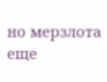но мерзлота еще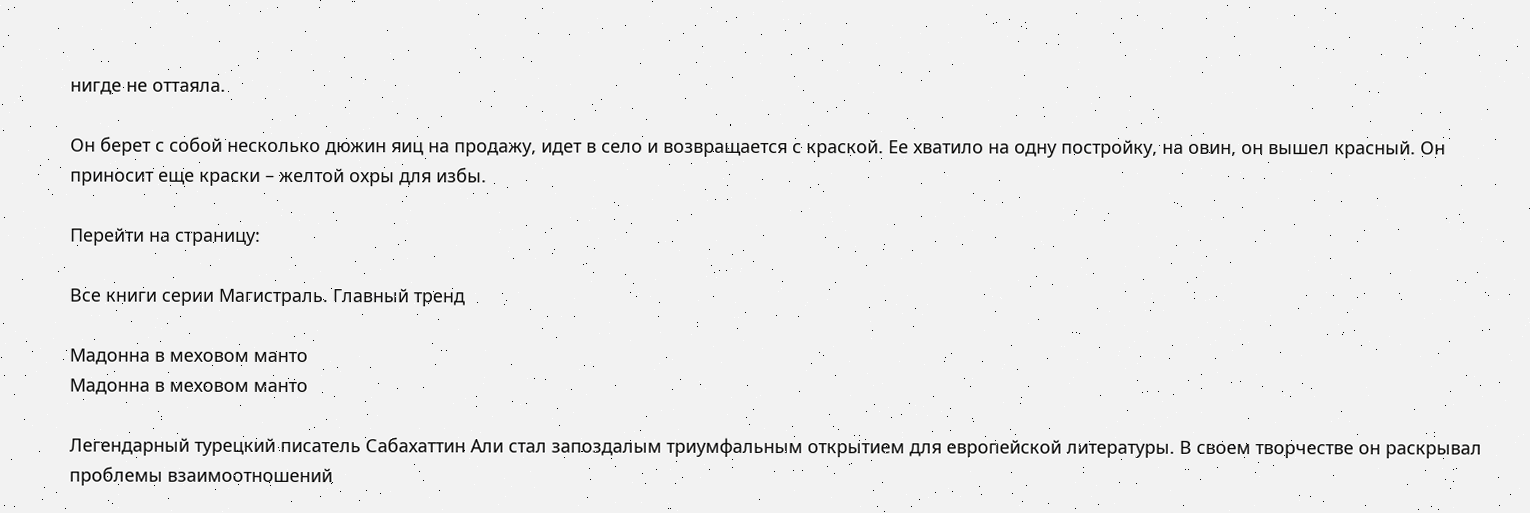нигде не оттаяла.

Он берет с собой несколько дюжин яиц на продажу, идет в село и возвращается с краской. Ее хватило на одну постройку, на овин, он вышел красный. Он приносит еще краски – желтой охры для избы.

Перейти на страницу:

Все книги серии Магистраль. Главный тренд

Мадонна в меховом манто
Мадонна в меховом манто

Легендарный турецкий писатель Сабахаттин Али стал запоздалым триумфальным открытием для европейской литературы. В своем творчестве он раскрывал проблемы взаимоотношений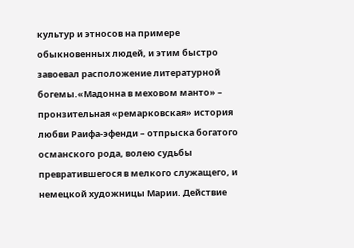культур и этносов на примере обыкновенных людей, и этим быстро завоевал расположение литературной богемы.«Мадонна в меховом манто» – пронзительная «ремарковская» история любви Раифа-эфенди – отпрыска богатого османского рода, волею судьбы превратившегося в мелкого служащего, и немецкой художницы Марии. Действие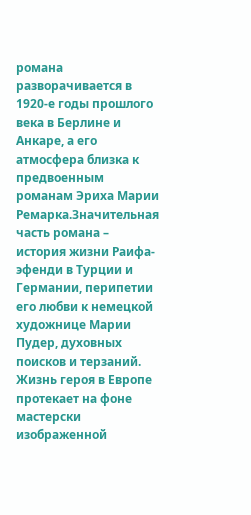романа разворачивается в 1920-е годы прошлого века в Берлине и Анкаре, а его атмосфера близка к предвоенным романам Эриха Марии Ремарка.Значительная часть романа – история жизни Раифа-эфенди в Турции и Германии, перипетии его любви к немецкой художнице Марии Пудер, духовных поисков и терзаний. Жизнь героя в Европе протекает на фоне мастерски изображенной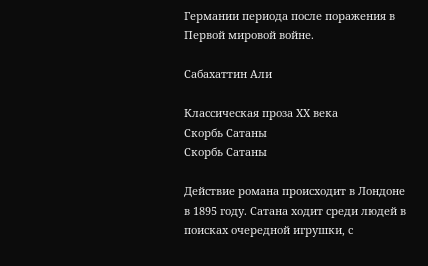Германии периода после поражения в Первой мировой войне.

Сабахаттин Али

Классическая проза ХX века
Скорбь Сатаны
Скорбь Сатаны

Действие романа происходит в Лондоне в 1895 году. Сатана ходит среди людей в поисках очередной игрушки, с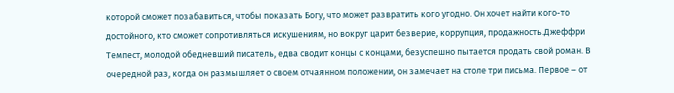которой сможет позабавиться, чтобы показать Богу, что может развратить кого угодно. Он хочет найти кого-то достойного, кто сможет сопротивляться искушениям, но вокруг царит безверие, коррупция, продажность.Джеффри Темпест, молодой обедневший писатель, едва сводит концы с концами, безуспешно пытается продать свой роман. В очередной раз, когда он размышляет о своем отчаянном положении, он замечает на столе три письма. Первое – от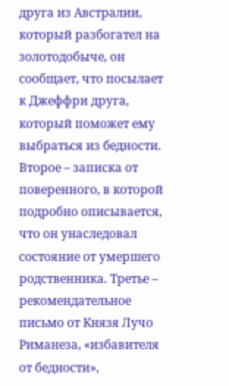друга из Австралии, который разбогател на золотодобыче, он сообщает, что посылает к Джеффри друга, который поможет ему выбраться из бедности. Второе – записка от поверенного, в которой подробно описывается, что он унаследовал состояние от умершего родственника. Третье – рекомендательное письмо от Князя Лучо Риманеза, «избавителя от бедности»,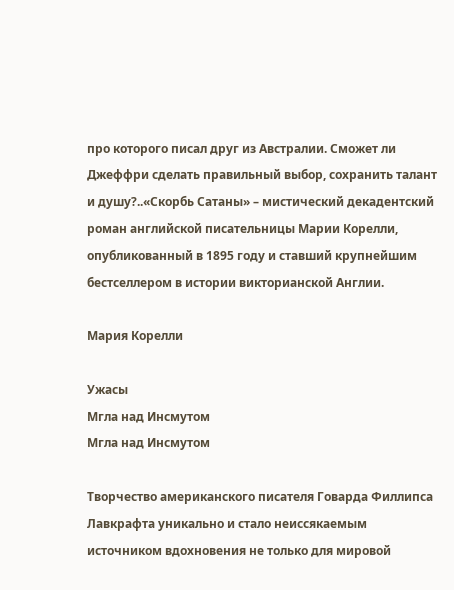про которого писал друг из Австралии. Сможет ли Джеффри сделать правильный выбор, сохранить талант и душу?..«Скорбь Сатаны» – мистический декадентский роман английской писательницы Марии Корелли, опубликованный в 1895 году и ставший крупнейшим бестселлером в истории викторианской Англии.

Мария Корелли

Ужасы
Мгла над Инсмутом
Мгла над Инсмутом

Творчество американского писателя Говарда Филлипса Лавкрафта уникально и стало неиссякаемым источником вдохновения не только для мировой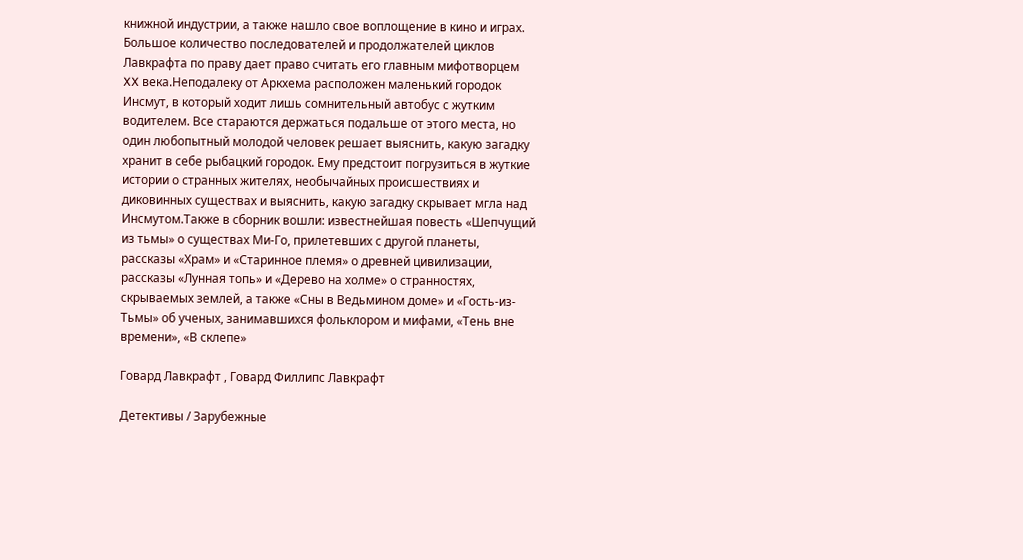книжной индустрии, а также нашло свое воплощение в кино и играх. Большое количество последователей и продолжателей циклов Лавкрафта по праву дает право считать его главным мифотворцем XX века.Неподалеку от Аркхема расположен маленький городок Инсмут, в который ходит лишь сомнительный автобус с жутким водителем. Все стараются держаться подальше от этого места, но один любопытный молодой человек решает выяснить, какую загадку хранит в себе рыбацкий городок. Ему предстоит погрузиться в жуткие истории о странных жителях, необычайных происшествиях и диковинных существах и выяснить, какую загадку скрывает мгла над Инсмутом.Также в сборник вошли: известнейшая повесть «Шепчущий из тьмы» о существах Ми-Го, прилетевших с другой планеты, рассказы «Храм» и «Старинное племя» о древней цивилизации, рассказы «Лунная топь» и «Дерево на холме» о странностях, скрываемых землей, а также «Сны в Ведьмином доме» и «Гость-из-Тьмы» об ученых, занимавшихся фольклором и мифами, «Тень вне времени», «В склепе»

Говард Лавкрафт , Говард Филлипс Лавкрафт

Детективы / Зарубежные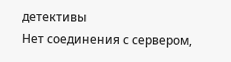детективы
Нет соединения с сервером,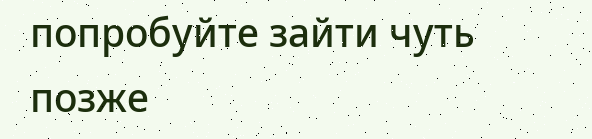попробуйте зайти чуть позже